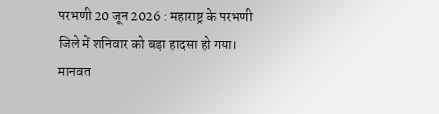परभणी 20 जून 2026 : महाराष्ट्र के परभणी जिले में शनिवार को बड़ा हादसा हो गया। मानवत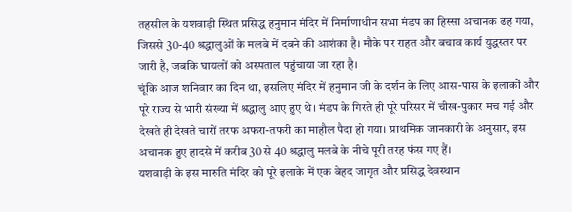तहसील के यशवाड़ी स्थित प्रसिद्ध हनुमान मंदिर में निर्माणाधीन सभा मंडप का हिस्सा अचानक ढह गया, जिससे 30-40 श्रद्धालुओं के मलबे में दबने की आशंका है। मौके पर राहत और बचाव कार्य युद्धस्तर पर जारी है, जबकि घायलों को अस्पताल पहुंचाया जा रहा है।
चूंकि आज शनिवार का दिन था, इसलिए मंदिर में हनुमान जी के दर्शन के लिए आस-पास के इलाकों और पूरे राज्य से भारी संख्या में श्रद्धालु आए हुए थे। मंडप के गिरते ही पूरे परिसर में चीख-पुकार मच गई और देखते ही देखते चारों तरफ अफरा-तफरी का माहौल पैदा हो गया। प्राथमिक जानकारी के अनुसार, इस अचानक हुए हादसे में करीब 30 से 40 श्रद्धालु मलबे के नीचे पूरी तरह फंस गए हैं।
यशवाड़ी के इस मारुति मंदिर को पूरे इलाके में एक बेहद जागृत और प्रसिद्ध देवस्थान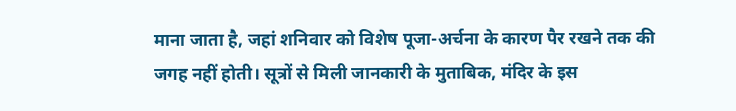माना जाता है, जहां शनिवार को विशेष पूजा-अर्चना के कारण पैर रखने तक की जगह नहीं होती। सूत्रों से मिली जानकारी के मुताबिक, मंदिर के इस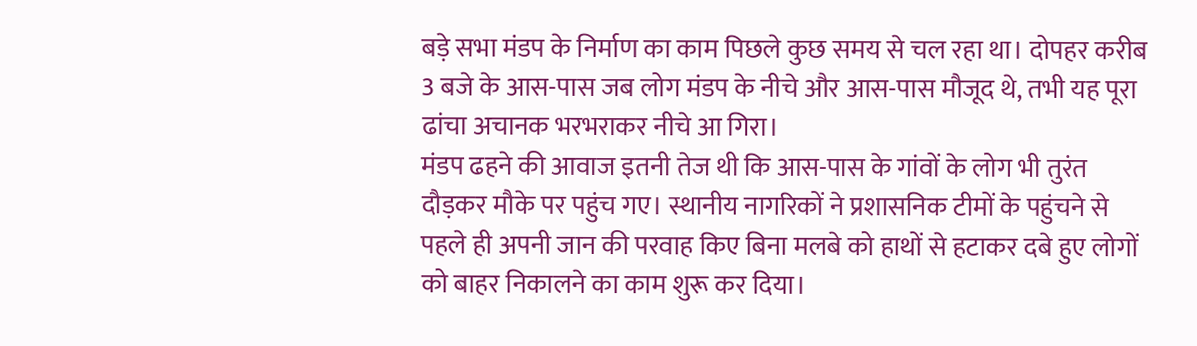बड़े सभा मंडप के निर्माण का काम पिछले कुछ समय से चल रहा था। दोपहर करीब 3 बजे के आस-पास जब लोग मंडप के नीचे और आस-पास मौजूद थे, तभी यह पूरा ढांचा अचानक भरभराकर नीचे आ गिरा।
मंडप ढहने की आवाज इतनी तेज थी कि आस-पास के गांवों के लोग भी तुरंत दौड़कर मौके पर पहुंच गए। स्थानीय नागरिकों ने प्रशासनिक टीमों के पहुंचने से पहले ही अपनी जान की परवाह किए बिना मलबे को हाथों से हटाकर दबे हुए लोगों को बाहर निकालने का काम शुरू कर दिया।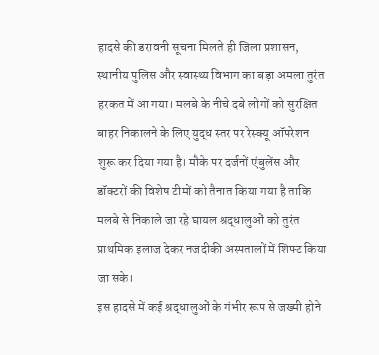हादसे की डरावनी सूचना मिलते ही जिला प्रशासन, स्थानीय पुलिस और स्वास्थ्य विभाग का बड़ा अमला तुरंत हरकत में आ गया। मलबे के नीचे दबे लोगों को सुरक्षित बाहर निकालने के लिए युद्ध स्तर पर रेस्क्यू ऑपरेशन शुरू कर दिया गया है। मौके पर दर्जनों एंबुलेंस और डॉक्टरों की विशेष टीमों को तैनात किया गया है ताकि मलबे से निकाले जा रहे घायल श्रद्धालुओं को तुरंत प्राथमिक इलाज देकर नजदीकी अस्पतालों में शिफ्ट किया जा सके।
इस हादसे में कई श्रद्धालुओं के गंभीर रूप से जख्मी होने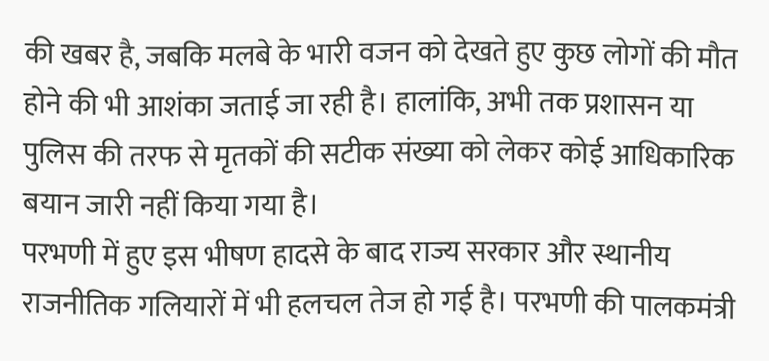की खबर है, जबकि मलबे के भारी वजन को देखते हुए कुछ लोगों की मौत होने की भी आशंका जताई जा रही है। हालांकि, अभी तक प्रशासन या पुलिस की तरफ से मृतकों की सटीक संख्या को लेकर कोई आधिकारिक बयान जारी नहीं किया गया है।
परभणी में हुए इस भीषण हादसे के बाद राज्य सरकार और स्थानीय राजनीतिक गलियारों में भी हलचल तेज हो गई है। परभणी की पालकमंत्री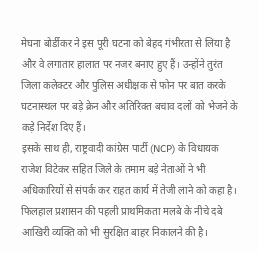मेघना बोर्डीकर ने इस पूरी घटना को बेहद गंभीरता से लिया है और वे लगातार हालात पर नजर बनाए हुए हैं। उन्होंने तुरंत जिला कलेक्टर और पुलिस अधीक्षक से फोन पर बात करके घटनास्थल पर बड़े क्रेन और अतिरिक्त बचाव दलों को भेजने के कड़े निर्देश दिए हैं।
इसके साथ ही, राष्ट्रवादी कांग्रेस पार्टी (NCP) के विधायक राजेश विटेकर सहित जिले के तमाम बड़े नेताओं ने भी अधिकारियों से संपर्क कर राहत कार्य में तेजी लाने को कहा है। फिलहाल प्रशासन की पहली प्राथमिकता मलबे के नीचे दबे आखिरी व्यक्ति को भी सुरक्षित बाहर निकालने की है।